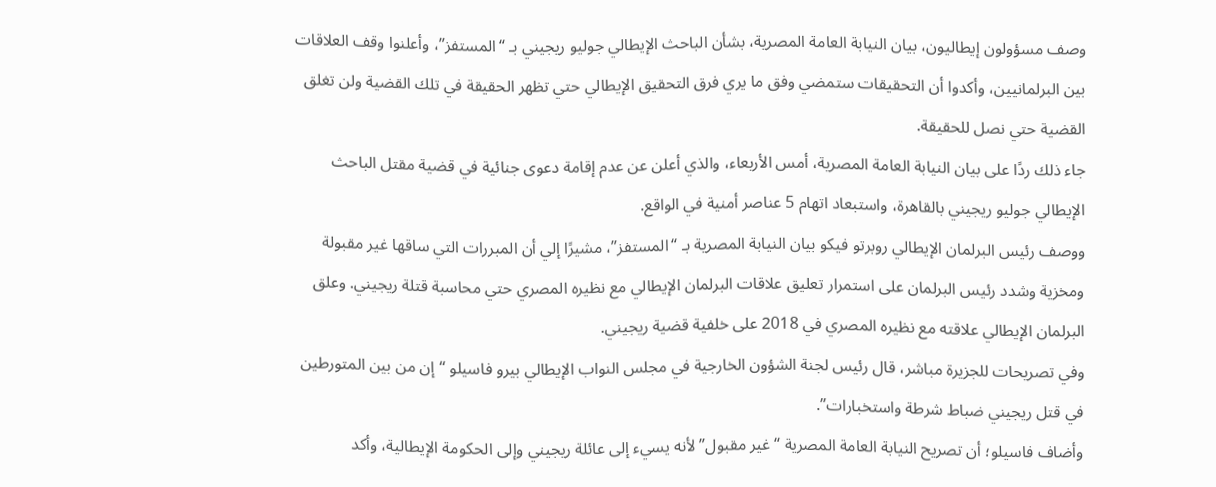وصف مسؤولون إيطاليون، بيان النيابة العامة المصرية، بشأن الباحث الإيطالي جوليو ريجيني بـ “المستفز”، وأعلنوا وقف العلاقات بين البرلمانيين، وأكدوا أن التحقيقات ستمضي وفق ما يري فرق التحقيق الإيطالي حتي تظهر الحقيقة في تلك القضية ولن تغلق القضية حتي نصل للحقيقة.
جاء ذلك ردًا على بيان النيابة العامة المصرية، أمس الأربعاء، والذي أعلن عن عدم إقامة دعوى جنائية في قضية مقتل الباحث الإيطالي جوليو ريجيني بالقاهرة، واستبعاد اتهام 5 عناصر أمنية في الواقع.
ووصف رئيس البرلمان الإيطالي روبرتو فيكو بيان النيابة المصرية بـ “المستفز”، مشيرًا إلي أن المبررات التي ساقها غير مقبولة ومخزية وشدد رئيس البرلمان على استمرار تعليق علاقات البرلمان الإيطالي مع نظيره المصري حتي محاسبة قتلة ريجيني. وعلق البرلمان الإيطالي علاقته مع نظيره المصري في 2018 على خلفية قضية ريجيني.
وفي تصريحات للجزيرة مباشر، قال رئيس لجنة الشؤون الخارجية في مجلس النواب الإيطالي بيرو فاسيلو “إن من بين المتورطين في قتل ريجيني ضباط شرطة واستخبارات”.
وأضاف فاسيلو؛ أن تصريح النيابة العامة المصرية “غير مقبول” لأنه يسيء إلى عائلة ريجيني وإلى الحكومة الإيطالية، وأكد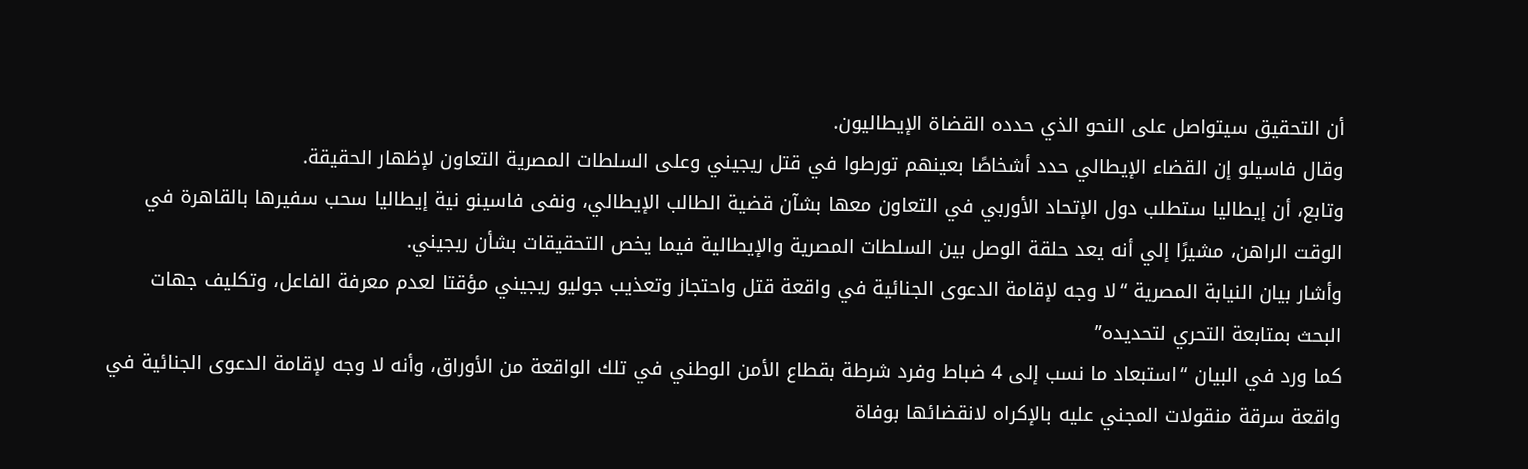أن التحقيق سيتواصل على النحو الذي حدده القضاة الإيطاليون.
وقال فاسيلو إن القضاء الإيطالي حدد أشخاصًا بعينهم تورطوا في قتل ريجيني وعلى السلطات المصرية التعاون لإظهار الحقيقة.
وتابع، أن إيطاليا ستطلب دول الإتحاد الأوربي في التعاون معها بشآن قضية الطالب الإيطالي، ونفى فاسينو نية إيطاليا سحب سفيرها بالقاهرة في الوقت الراهن، مشيرًا إلي أنه يعد حلقة الوصل بين السلطات المصرية والإيطالية فيما يخص التحقيقات بشأن ريجيني.
وأشار بيان النيابة المصرية “لا وجه لإقامة الدعوى الجنائية في واقعة قتل واحتجاز وتعذيب جوليو ريجيني مؤقتا لعدم معرفة الفاعل، وتكليف جهات البحث بمتابعة التحري لتحديده”
كما ورد في البيان “استبعاد ما نسب إلى 4 ضباط وفرد شرطة بقطاع الأمن الوطني في تلك الواقعة من الأوراق، وأنه لا وجه لإقامة الدعوى الجنائية في واقعة سرقة منقولات المجني عليه بالإكراه لانقضائها بوفاة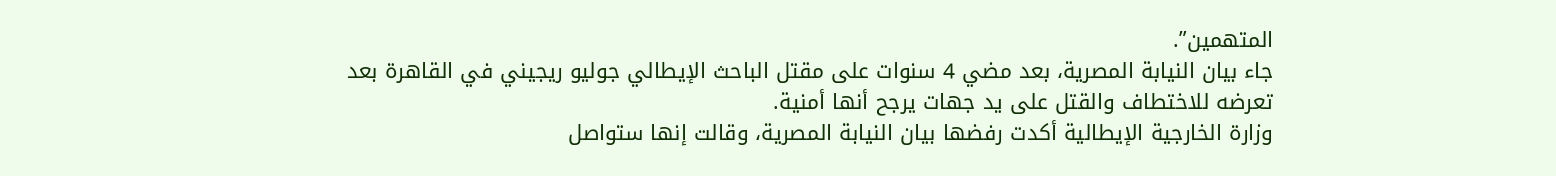المتهمين”.
جاء بيان النيابة المصرية، بعد مضي 4 سنوات على مقتل الباحث الإيطالي جوليو ريجيني في القاهرة بعد تعرضه للاختطاف والقتل على يد جهات يرجح أنها أمنية.
وزارة الخارجية الإيطالية أكدت رفضها بيان النيابة المصرية، وقالت إنها ستواصل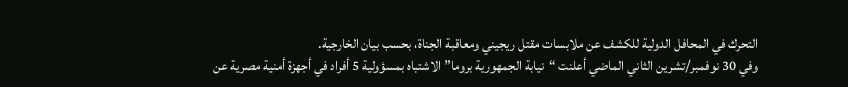التحرك في المحافل الدولية للكشف عن ملابسات مقتل ريجيني ومعاقبة الجناة، بحسب بيان الخارجية.
وفي 30 نوفمبر/تشرين الثاني الماضي أعلنت “نيابة الجمهورية بروما” الاشتباه بمسؤولية 5 أفراد في أجهزة أمنية مصرية عن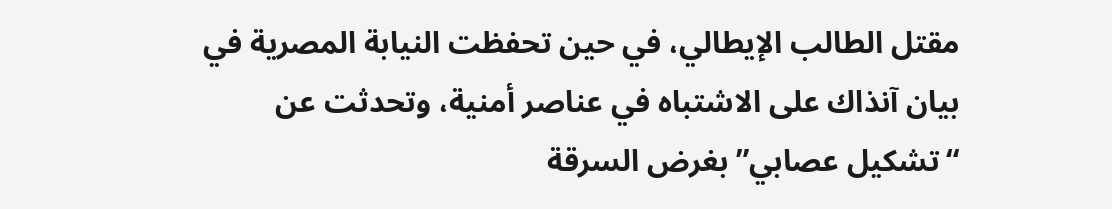مقتل الطالب الإيطالي، في حين تحفظت النيابة المصرية في بيان آنذاك على الاشتباه في عناصر أمنية، وتحدثت عن “تشكيل عصابي” بغرض السرقة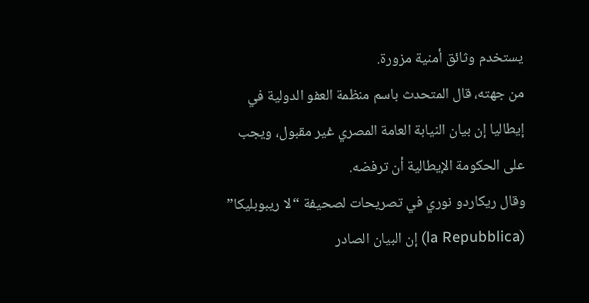يستخدم وثائق أمنية مزورة.
من جهته، قال المتحدث باسم منظمة العفو الدولية في إيطاليا إن بيان النيابة العامة المصري غير مقبول، ويجب على الحكومة الإيطالية أن ترفضه.
وقال ريكاردو نوري في تصريحات لصحيفة “لا ريبوبليكا” (la Repubblica) إن البيان الصادر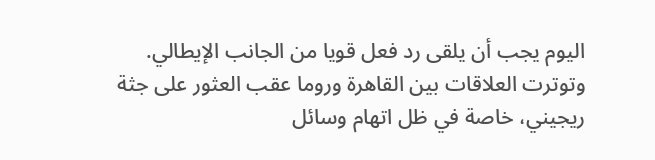اليوم يجب أن يلقى رد فعل قويا من الجانب الإيطالي.
وتوترت العلاقات بين القاهرة وروما عقب العثور على جثة ريجيني، خاصة في ظل اتهام وسائل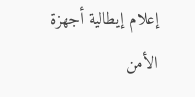إعلام إيطالية أجهزة الأمن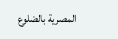المصرية بالضلوع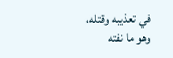في تعذيبه وقتله، وهو ما نفته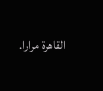القاهرة مرارا.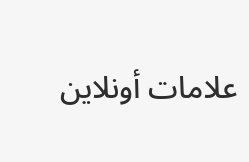علامات أونلاين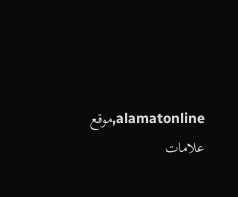alamatonline,موقع علامات